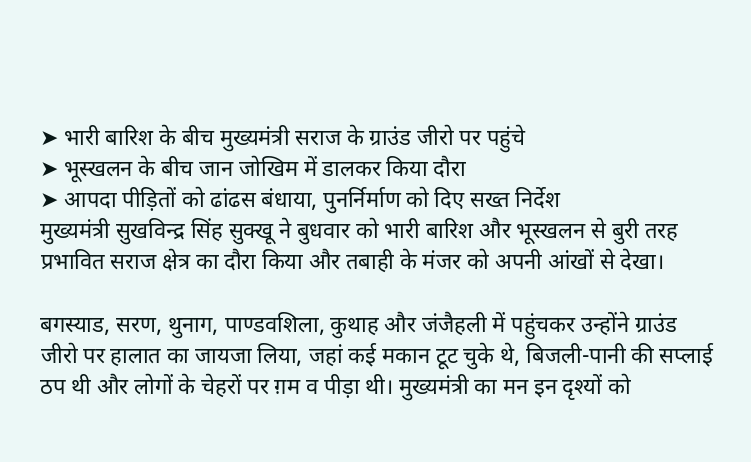➤ भारी बारिश के बीच मुख्यमंत्री सराज के ग्राउंड जीरो पर पहुंचे
➤ भूस्खलन के बीच जान जोखिम में डालकर किया दौरा
➤ आपदा पीड़ितों को ढांढस बंधाया, पुनर्निर्माण को दिए सख्त निर्देश
मुख्यमंत्री सुखविन्द्र सिंह सुक्खू ने बुधवार को भारी बारिश और भूस्खलन से बुरी तरह प्रभावित सराज क्षेत्र का दौरा किया और तबाही के मंजर को अपनी आंखों से देखा।

बगस्याड, सरण, थुनाग, पाण्डवशिला, कुथाह और जंजैहली में पहुंचकर उन्होंने ग्राउंड जीरो पर हालात का जायजा लिया, जहां कई मकान टूट चुके थे, बिजली-पानी की सप्लाई ठप थी और लोगों के चेहरों पर ग़म व पीड़ा थी। मुख्यमंत्री का मन इन दृश्यों को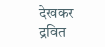देखकर द्रवित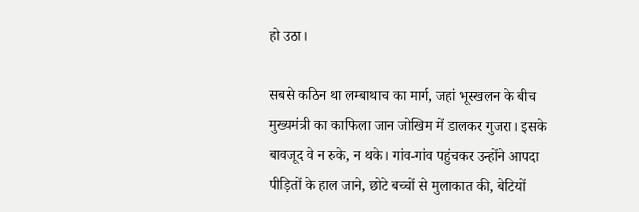हो उठा।

सबसे कठिन था लम्बाथाच का मार्ग, जहां भूस्खलन के बीच मुख्यमंत्री का काफिला जान जोखिम में डालकर गुजरा। इसके बावजूद वे न रुके, न थके। गांव-गांव पहुंचकर उन्होंने आपदा पीड़ितों के हाल जाने, छोटे बच्चों से मुलाकात की, बेटियों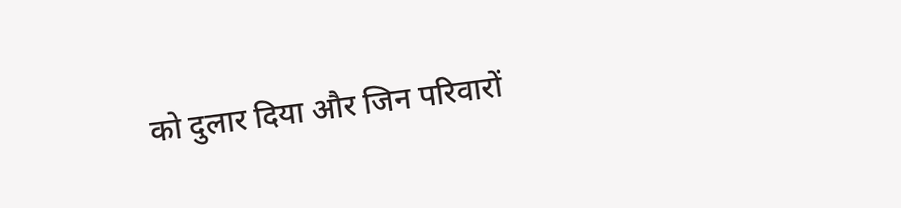को दुलार दिया और जिन परिवारों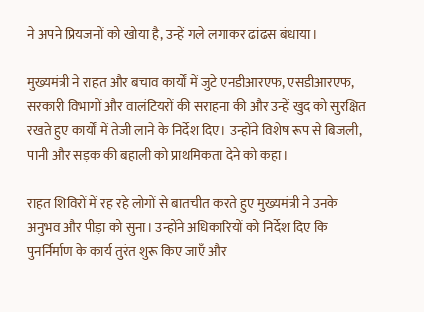ने अपने प्रियजनों को खोया है, उन्हें गले लगाकर ढांढस बंधाया।

मुख्यमंत्री ने राहत और बचाव कार्यों में जुटे एनडीआरएफ, एसडीआरएफ, सरकारी विभागों और वालंटियरों की सराहना की और उन्हें खुद को सुरक्षित रखते हुए कार्यों में तेजी लाने के निर्देश दिए। उन्होंने विशेष रूप से बिजली, पानी और सड़क की बहाली को प्राथमिकता देने को कहा।

राहत शिविरों में रह रहे लोगों से बातचीत करते हुए मुख्यमंत्री ने उनके अनुभव और पीड़ा को सुना। उन्होंने अधिकारियों को निर्देश दिए कि पुनर्निर्माण के कार्य तुरंत शुरू किए जाएँ और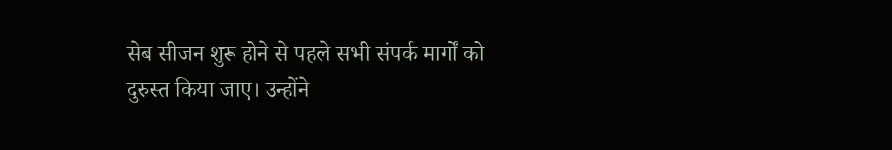सेब सीजन शुरू होने से पहले सभी संपर्क मार्गों को दुरुस्त किया जाए। उन्होंने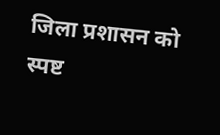जिला प्रशासन को स्पष्ट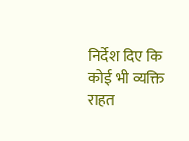निर्देश दिए कि कोई भी व्यक्ति राहत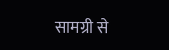सामग्री से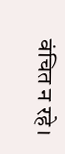वंचित न रहे।